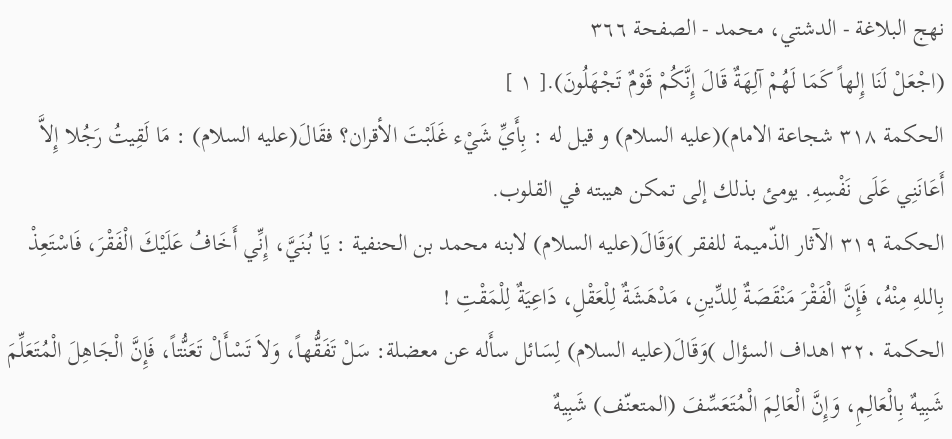نهج البلاغة - الدشتي، محمد - الصفحة ٣٦٦
(اجْعَلْ لَنَا إِلهاً كَمَا لَهُمْ آلِهَةٌ قَالَ إِنَّكُمْ قَوْمٌ تَجْهَلُونَ).[ ١ ]
الحكمة ٣١٨ شجاعة الامام)(عليه السلام) و قيل له : بِأَيِّ شَيْء غَلَبْتَ الأقران؟ فقَالَ(عليه السلام) : مَا لَقِيتُ رَجُلا إِلاَّ أَعَانَنِي عَلَى نَفْسِهِ. يومئ بذلك إلى تمكن هيبته في القلوب.
الحكمة ٣١٩ الآثار الذّميمة للفقر )وَقَالَ(عليه السلام) لابنه محمد بن الحنفية : يَا بُنَيَّ، إِنِّي أَخَافُ عَلَيْكَ الْفَقْرَ، فَاسْتَعِذْ بِاللهِ مِنْهُ، فَإِنَّ الْفَقْرَ مَنْقَصَةٌ لِلدِّينِ، مَدْهَشَةٌ لِلْعَقْلِ، دَاعِيَةٌ لِلْمَقْتِ !
الحكمة ٣٢٠ اهداف السؤال )وَقَالَ(عليه السلام) لِسَائل سأَله عن معضلة: سَلْ تَفَقُّهاً، وَلاَ تَسْأَلْ تَعَنُّتاً، فَإِنَّ الْجَاهِلَ الْمُتَعَلِّمَ شَبِيهٌ بِالْعَالِمِ، وَإِنَّ الْعَالِمَ الْمُتَعَسِّفَ (المتعنّف) شَبِيهٌ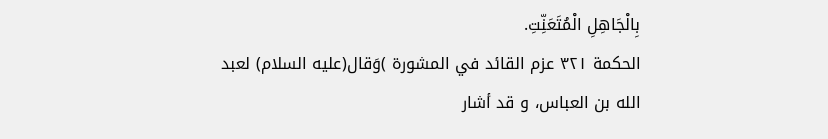بِالْجَاهِلِ الْمُتَعَنِّتِ.
الحكمة ٣٢١ عزم القائد في المشورة )وَقال(عليه السلام) لعبد الله بن العباس، و قد أشار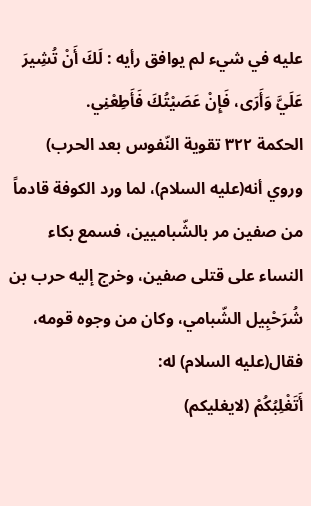عليه في شيء لم يوافق رأيه : لَكَ أَنْ تُشِيرَ عَلَيَّ وَأَرَى، فَإِنْ عَصَيْتُكَ فَأَطِعْنِي.
الحكمة ٣٢٢ تقوية النّفوس بعد الحرب)
وروي أنه(عليه السلام)، لما ورد الكوفة قادماً من صفين مر بالشّباميين، فسمع بكاء النساء على قتلى صفين، وخرج إليه حرب بن شُرَحْبِيل الشّبامي، وكان من وجوه قومه، فقال(عليه السلام) له:
أَتَغْلِبُكُمْ (لايغليكم)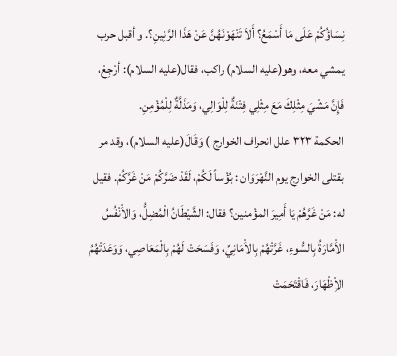نِسَاؤُكُمْ عَلَى مَا أَسْمَعُ؟ أَلاَ تَنْهَوْنَهُنَّ عَنْ هَذَا الرَّنِينِ؟. و أقبل حرب يمشي معه، وهو(عليه السلام) راكب، فقال(عليه السلام): أرْجِعْ، فَإِنَّ مَشْيَ مِثْلِكَ مَعَ مِثْلِي فِتْنَةٌ لِلْوَالِي، وَمَذَلَّةٌ لِلْمُؤْمِنِ.
الحكمة ٣٢٣ علل انحراف الخوارج ) وَقَالَ(عليه السلام)، وقد مر بقتلى الخوارج يوم النَّهْرَوَان : بُؤْساً لَكُمْ، لَقَدْ ضَرَّكُمْ مَنْ غَرَّكُمْ. فقيل له: مَنْ غَرَّهُمْ يَا أَمِيرَ المؤْمنين؟ فقال: الشَّيْطَانُ الْمُضِلُّ، وَالاَْنْفُسُ الاَْمَّارَةُ بِالسُّوءِ، غَرَّتْهُمْ بِالاَْمَانِيِّ، وَفَسَحَتْ لَهُمْ بِالْمَعَاصِي، وَوَعَدَتْهُمُ الاِْظْهَارَ، فَاقْتَحَمَتْ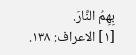بِهِمُ النَّارَ.
[١] الاعراف: ١٣٨.